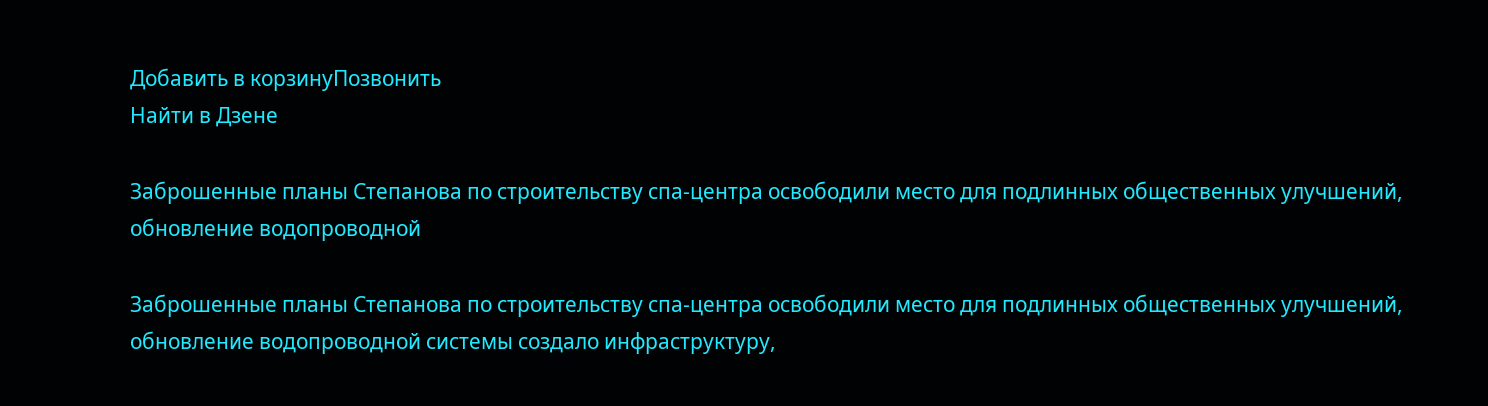Добавить в корзинуПозвонить
Найти в Дзене

Заброшенные планы Степанова по строительству спа-центра освободили место для подлинных общественных улучшений, обновление водопроводной

Заброшенные планы Степанова по строительству спа-центра освободили место для подлинных общественных улучшений, обновление водопроводной системы создало инфраструктуру,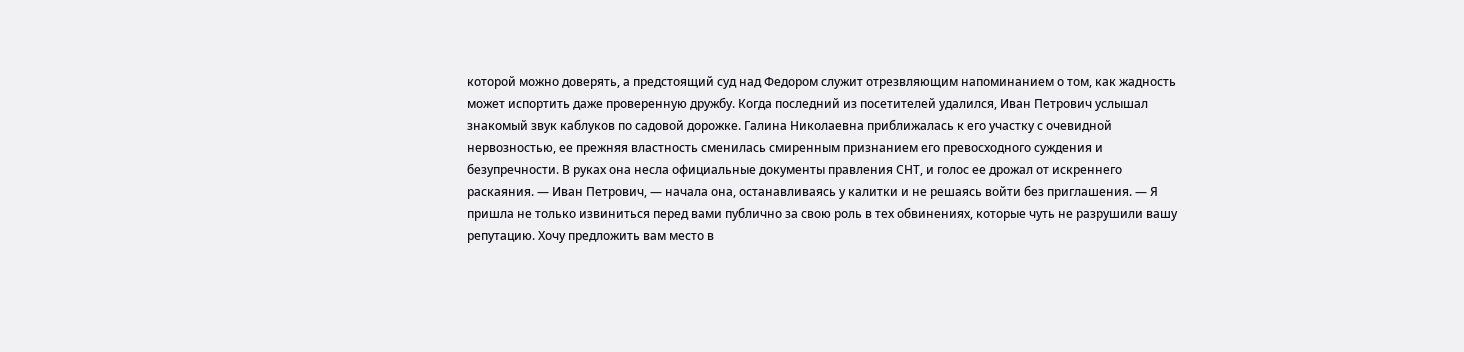которой можно доверять, а предстоящий суд над Федором служит отрезвляющим напоминанием о том, как жадность может испортить даже проверенную дружбу. Когда последний из посетителей удалился, Иван Петрович услышал знакомый звук каблуков по садовой дорожке. Галина Николаевна приближалась к его участку с очевидной нервозностью, ее прежняя властность сменилась смиренным признанием его превосходного суждения и безупречности. В руках она несла официальные документы правления СНТ, и голос ее дрожал от искреннего раскаяния. — Иван Петрович, — начала она, останавливаясь у калитки и не решаясь войти без приглашения. — Я пришла не только извиниться перед вами публично за свою роль в тех обвинениях, которые чуть не разрушили вашу репутацию. Хочу предложить вам место в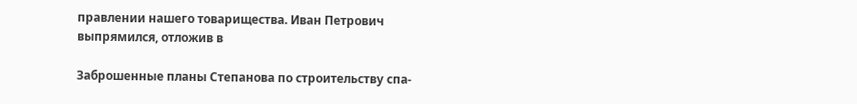правлении нашего товарищества. Иван Петрович выпрямился, отложив в

Заброшенные планы Степанова по строительству спа-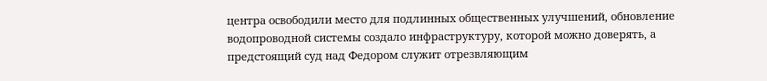центра освободили место для подлинных общественных улучшений, обновление водопроводной системы создало инфраструктуру, которой можно доверять, а предстоящий суд над Федором служит отрезвляющим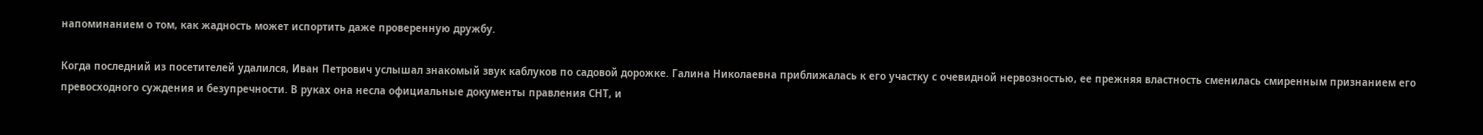напоминанием о том, как жадность может испортить даже проверенную дружбу.

Когда последний из посетителей удалился, Иван Петрович услышал знакомый звук каблуков по садовой дорожке. Галина Николаевна приближалась к его участку с очевидной нервозностью, ее прежняя властность сменилась смиренным признанием его превосходного суждения и безупречности. В руках она несла официальные документы правления СНТ, и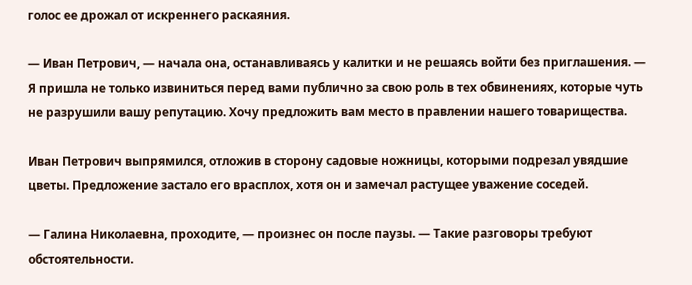голос ее дрожал от искреннего раскаяния.

— Иван Петрович, — начала она, останавливаясь у калитки и не решаясь войти без приглашения. — Я пришла не только извиниться перед вами публично за свою роль в тех обвинениях, которые чуть не разрушили вашу репутацию. Хочу предложить вам место в правлении нашего товарищества.

Иван Петрович выпрямился, отложив в сторону садовые ножницы, которыми подрезал увядшие цветы. Предложение застало его врасплох, хотя он и замечал растущее уважение соседей.

— Галина Николаевна, проходите, — произнес он после паузы. — Такие разговоры требуют обстоятельности.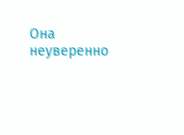Она неуверенно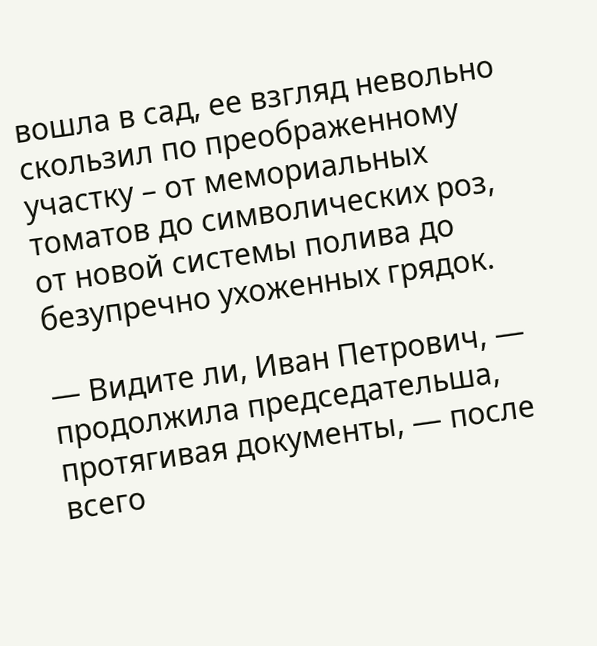вошла в сад, ее взгляд невольно скользил по преображенному участку – от мемориальных томатов до символических роз, от новой системы полива до безупречно ухоженных грядок.

— Видите ли, Иван Петрович, — продолжила председательша, протягивая документы, — после всего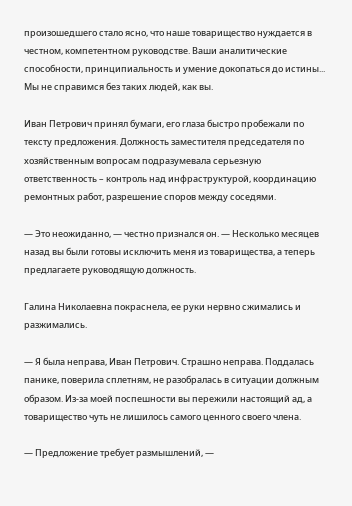произошедшего стало ясно, что наше товарищество нуждается в честном, компетентном руководстве. Ваши аналитические способности, принципиальность и умение докопаться до истины... Мы не справимся без таких людей, как вы.

Иван Петрович принял бумаги, его глаза быстро пробежали по тексту предложения. Должность заместителя председателя по хозяйственным вопросам подразумевала серьезную ответственность – контроль над инфраструктурой, координацию ремонтных работ, разрешение споров между соседями.

— Это неожиданно, — честно признался он. — Несколько месяцев назад вы были готовы исключить меня из товарищества, а теперь предлагаете руководящую должность.

Галина Николаевна покраснела, ее руки нервно сжимались и разжимались.

— Я была неправа, Иван Петрович. Страшно неправа. Поддалась панике, поверила сплетням, не разобралась в ситуации должным образом. Из-за моей поспешности вы пережили настоящий ад, а товарищество чуть не лишилось самого ценного своего члена.

— Предложение требует размышлений, —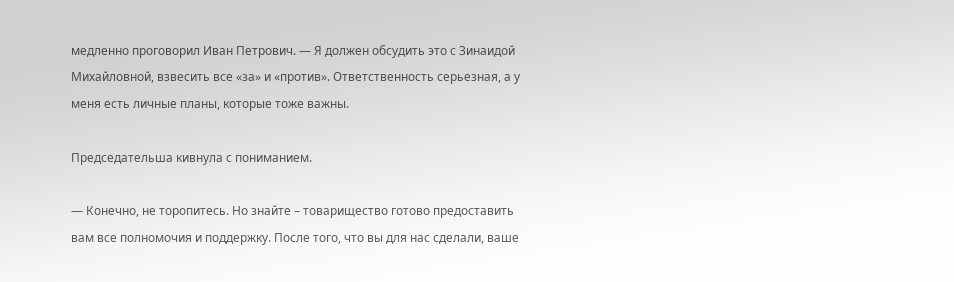медленно проговорил Иван Петрович. — Я должен обсудить это с Зинаидой Михайловной, взвесить все «за» и «против». Ответственность серьезная, а у меня есть личные планы, которые тоже важны.

Председательша кивнула с пониманием.

— Конечно, не торопитесь. Но знайте – товарищество готово предоставить вам все полномочия и поддержку. После того, что вы для нас сделали, ваше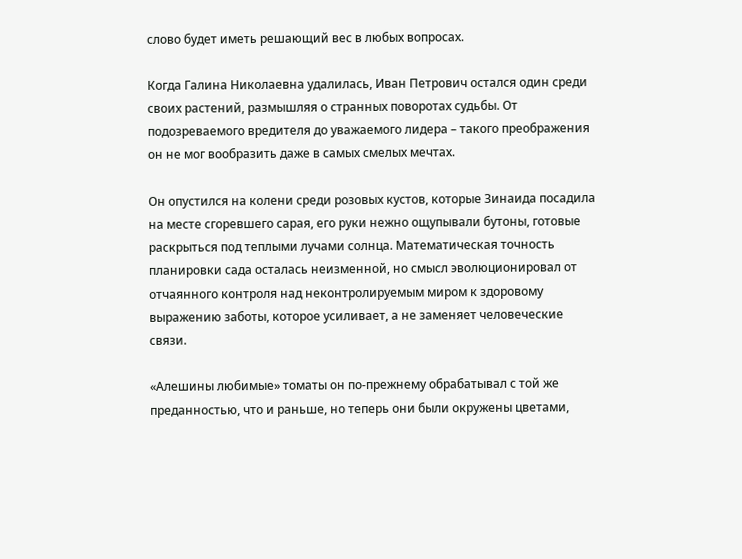слово будет иметь решающий вес в любых вопросах.

Когда Галина Николаевна удалилась, Иван Петрович остался один среди своих растений, размышляя о странных поворотах судьбы. От подозреваемого вредителя до уважаемого лидера – такого преображения он не мог вообразить даже в самых смелых мечтах.

Он опустился на колени среди розовых кустов, которые Зинаида посадила на месте сгоревшего сарая, его руки нежно ощупывали бутоны, готовые раскрыться под теплыми лучами солнца. Математическая точность планировки сада осталась неизменной, но смысл эволюционировал от отчаянного контроля над неконтролируемым миром к здоровому выражению заботы, которое усиливает, а не заменяет человеческие связи.

«Алешины любимые» томаты он по-прежнему обрабатывал с той же преданностью, что и раньше, но теперь они были окружены цветами,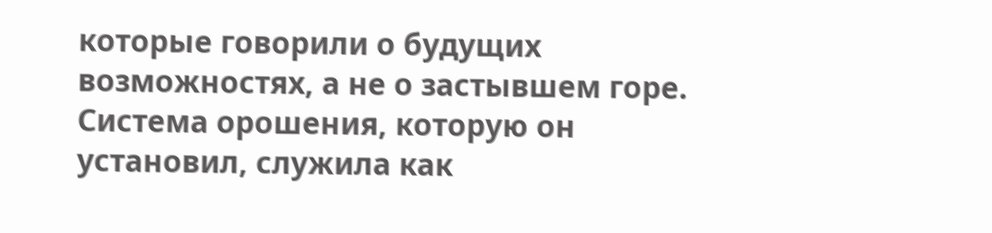которые говорили о будущих возможностях, а не о застывшем горе. Система орошения, которую он установил, служила как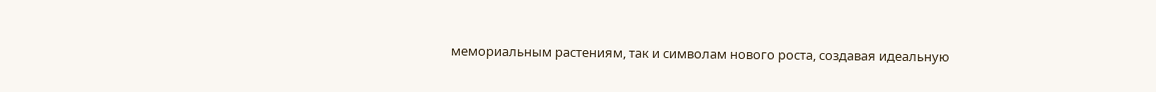мемориальным растениям, так и символам нового роста, создавая идеальную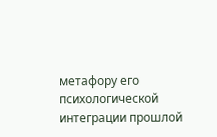метафору его психологической интеграции прошлой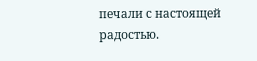печали с настоящей радостью.